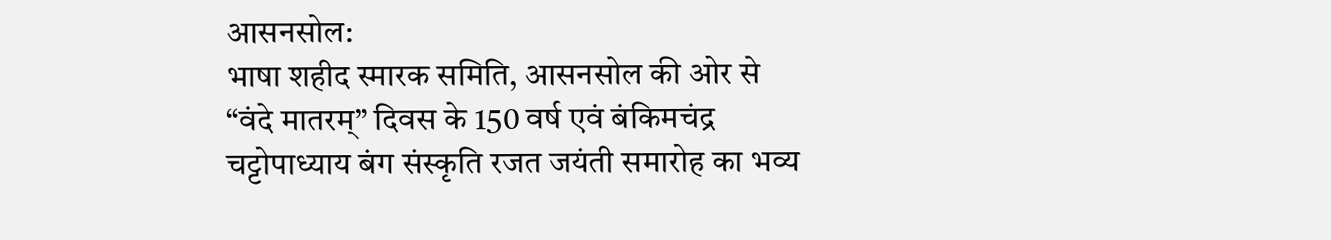आसनसोल:
भाषा शहीद स्मारक समिति, आसनसोल की ओर से “वंदे मातरम्” दिवस के 150 वर्ष एवं बंकिमचंद्र चट्टोपाध्याय बंग संस्कृति रजत जयंती समारोह का भव्य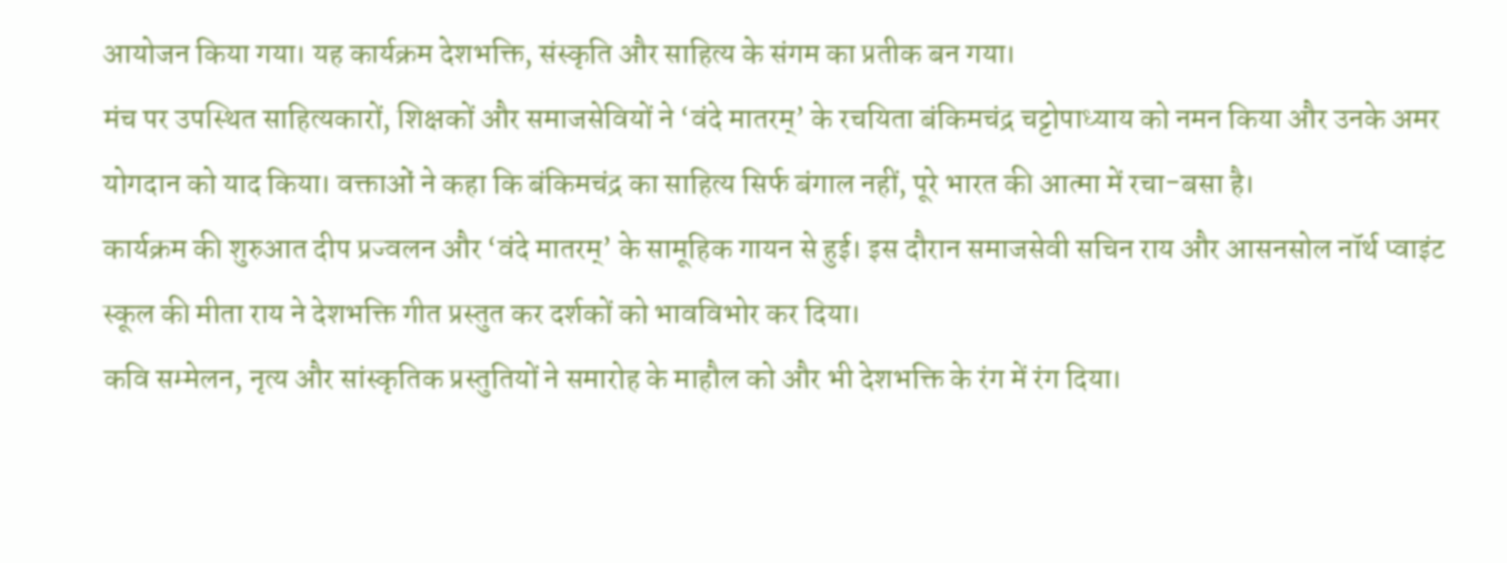आयोजन किया गया। यह कार्यक्रम देशभक्ति, संस्कृति और साहित्य के संगम का प्रतीक बन गया।
मंच पर उपस्थित साहित्यकारों, शिक्षकों और समाजसेवियों ने ‘वंदे मातरम्’ के रचयिता बंकिमचंद्र चट्टोपाध्याय को नमन किया और उनके अमर योगदान को याद किया। वक्ताओं ने कहा कि बंकिमचंद्र का साहित्य सिर्फ बंगाल नहीं, पूरे भारत की आत्मा में रचा-बसा है।
कार्यक्रम की शुरुआत दीप प्रज्वलन और ‘वंदे मातरम्’ के सामूहिक गायन से हुई। इस दौरान समाजसेवी सचिन राय और आसनसोल नॉर्थ प्वाइंट स्कूल की मीता राय ने देशभक्ति गीत प्रस्तुत कर दर्शकों को भावविभोर कर दिया।
कवि सम्मेलन, नृत्य और सांस्कृतिक प्रस्तुतियों ने समारोह के माहौल को और भी देशभक्ति के रंग में रंग दिया।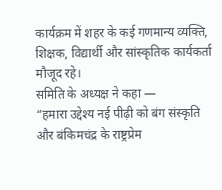कार्यक्रम में शहर के कई गणमान्य व्यक्ति, शिक्षक, विद्यार्थी और सांस्कृतिक कार्यकर्ता मौजूद रहे।
समिति के अध्यक्ष ने कहा —
“हमारा उद्देश्य नई पीढ़ी को बंग संस्कृति और बंकिमचंद्र के राष्ट्रप्रेम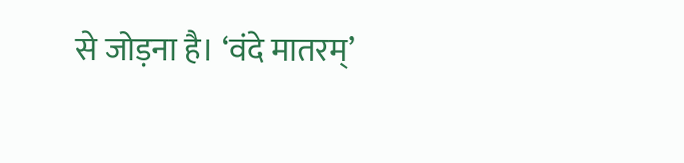से जोड़ना है। ‘वंदे मातरम्’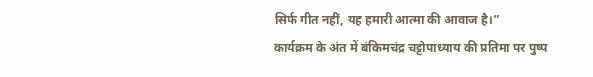सिर्फ गीत नहीं, यह हमारी आत्मा की आवाज है।”
कार्यक्रम के अंत में बंकिमचंद्र चट्टोपाध्याय की प्रतिमा पर पुष्प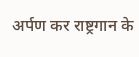अर्पण कर राष्ट्रगान के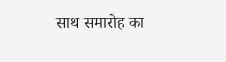साथ समारोह का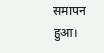समापन हुआ।